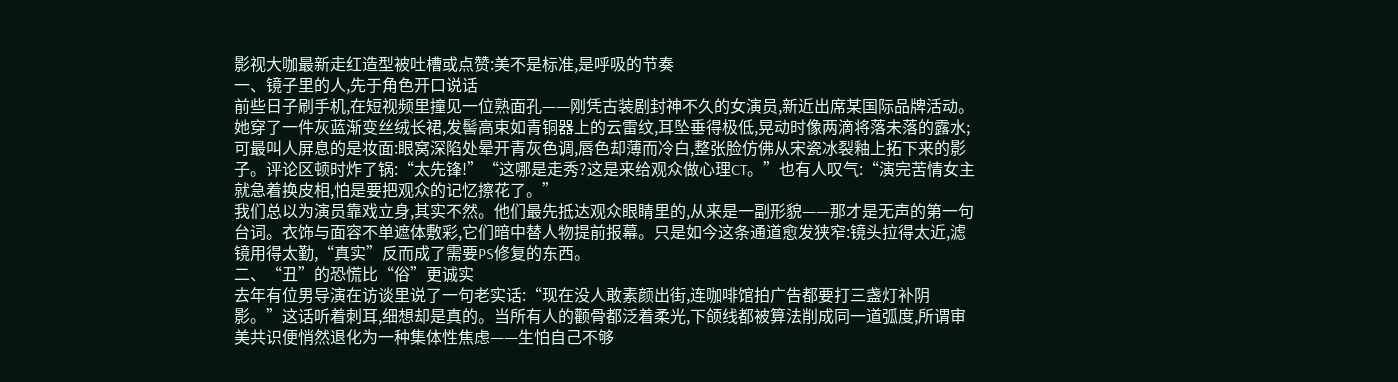影视大咖最新走红造型被吐槽或点赞:美不是标准,是呼吸的节奏
一、镜子里的人,先于角色开口说话
前些日子刷手机,在短视频里撞见一位熟面孔——刚凭古装剧封神不久的女演员,新近出席某国际品牌活动。她穿了一件灰蓝渐变丝绒长裙,发髻高束如青铜器上的云雷纹,耳坠垂得极低,晃动时像两滴将落未落的露水;可最叫人屏息的是妆面:眼窝深陷处晕开青灰色调,唇色却薄而冷白,整张脸仿佛从宋瓷冰裂釉上拓下来的影子。评论区顿时炸了锅:“太先锋!”“这哪是走秀?这是来给观众做心理CT。”也有人叹气:“演完苦情女主就急着换皮相,怕是要把观众的记忆擦花了。”
我们总以为演员靠戏立身,其实不然。他们最先抵达观众眼睛里的,从来是一副形貌——那才是无声的第一句台词。衣饰与面容不单遮体敷彩,它们暗中替人物提前报幕。只是如今这条通道愈发狭窄:镜头拉得太近,滤镜用得太勤,“真实”反而成了需要PS修复的东西。
二、“丑”的恐慌比“俗”更诚实
去年有位男导演在访谈里说了一句老实话:“现在没人敢素颜出街,连咖啡馆拍广告都要打三盏灯补阴影。”这话听着刺耳,细想却是真的。当所有人的颧骨都泛着柔光,下颌线都被算法削成同一道弧度,所谓审美共识便悄然退化为一种集体性焦虑——生怕自己不够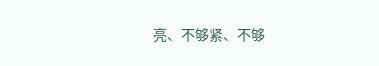亮、不够紧、不够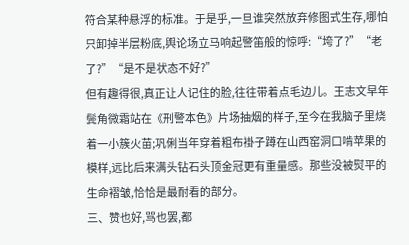符合某种悬浮的标准。于是乎,一旦谁突然放弃修图式生存,哪怕只卸掉半层粉底,舆论场立马响起警笛般的惊呼:“垮了?”“老了?”“是不是状态不好?”
但有趣得很,真正让人记住的脸,往往带着点毛边儿。王志文早年鬓角微霜站在《刑警本色》片场抽烟的样子,至今在我脑子里烧着一小簇火苗;巩俐当年穿着粗布褂子蹲在山西窑洞口啃苹果的模样,远比后来满头钻石头顶金冠更有重量感。那些没被熨平的生命褶皱,恰恰是最耐看的部分。
三、赞也好,骂也罢,都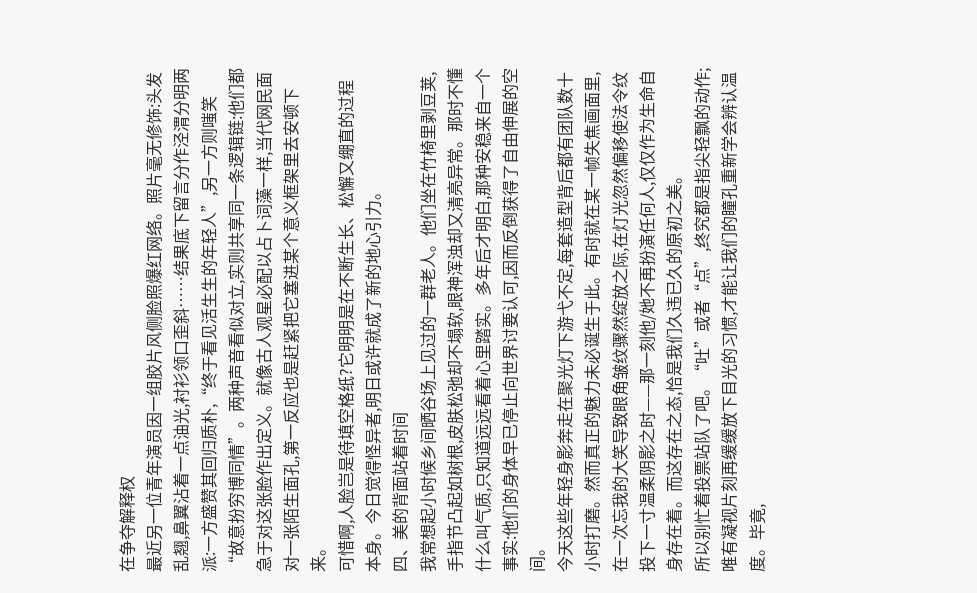在争夺解释权
最近另一位青年演员因一组胶片风侧脸照爆红网络。照片毫无修饰:头发乱翘,鼻翼沾着一点油光,衬衫领口歪斜……结果底下留言分作泾渭分明两派:一方盛赞其回归质朴,“终于看见活生生的年轻人”,另一方则嗤笑“故意扮穷博同情”。两种声音看似对立,实则共享同一条逻辑链:他们都急于对这张脸作出定义。就像古人观星必配以占卜词藻一样,当代网民面对一张陌生面孔,第一反应也是赶紧把它塞进某个意义框架里去安顿下来。
可惜啊,人脸岂是待填空格纸?它明明是在不断生长、松懈又绷直的过程本身。今日觉得怪异者,明日或许就成了新的地心引力。
四、美的背面站着时间
我常想起小时候乡间晒谷场上见过的一群老人。他们坐在竹椅里剥豆荚,手指节凸起如树根,皮肤松弛却不塌软,眼神浑浊却又清亮异常。那时不懂什么叫气质,只知道远远看着心里踏实。多年后才明白,那种安稳来自一个事实:他们的身体早已停止向世界讨要认可,因而反倒获得了自由伸展的空间。
今天这些年轻身影奔走在聚光灯下游弋不定,每套造型背后都有团队数十小时打磨。然而真正的魅力未必诞生于此。有时就在某一帧失焦画面里,在一次忘我的大笑导致眼角皱纹骤然绽放之际,在灯光忽然偏移使法令纹投下一寸温柔阴影之时——那一刻他/她不再扮演任何人,仅仅作为生命自身存在着。而这存在之态,恰是我们久违已久的原初之美。
所以别忙着投票站队了吧。“吐”或者“点”,终究都是指尖轻飘的动作;唯有凝视片刻再缓缓放下目光的习惯,才能让我们的瞳孔重新学会辨认温度。毕竟,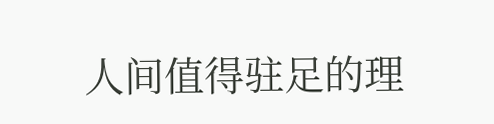人间值得驻足的理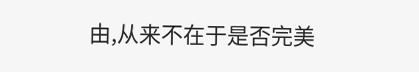由,从来不在于是否完美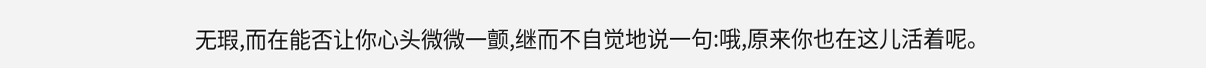无瑕,而在能否让你心头微微一颤,继而不自觉地说一句:哦,原来你也在这儿活着呢。